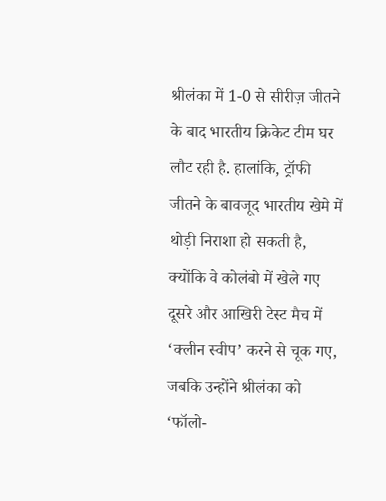श्रीलंका में 1-0 से सीरीज़ जीतने के बाद भारतीय क्रिकेट टीम घर लौट रही है. हालांकि, ट्रॉफी जीतने के बावजूद भारतीय खेमे में थोड़ी निराशा हो सकती है, क्योंकि वे कोलंबो में खेले गए दूसरे और आखिरी टेस्ट मैच में ‘क्लीन स्वीप’ करने से चूक गए, जबकि उन्होंने श्रीलंका को ‘फॉलो-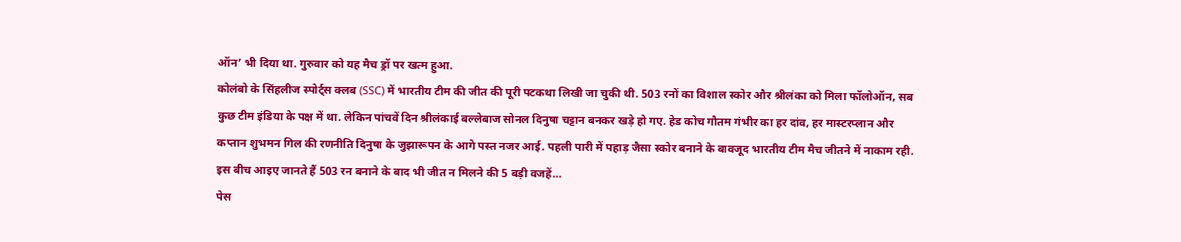ऑन’ भी दिया था. गुरुवार को यह मैच ड्रॉ पर खत्म हुआ.
कोलंबो के सिंहलीज स्पोर्ट्स क्लब (SSC) में भारतीय टीम की जीत की पूरी पटकथा लिखी जा चुकी थी. 503 रनों का विशाल स्कोर और श्रीलंका को मिला फॉलोऑन, सब कुछ टीम इंडिया के पक्ष में था. लेकिन पांचवें दिन श्रीलंकाई बल्लेबाज सोनल दिनुषा चट्टान बनकर खड़े हो गए. हेड कोच गौतम गंभीर का हर दांव, हर मास्टरप्लान और कप्तान शुभमन गिल की रणनीति दिनुषा के जुझारूपन के आगे पस्त नजर आई. पहली पारी में पहाड़ जैसा स्कोर बनाने के बावजूद भारतीय टीम मैच जीतने में नाकाम रही.
इस बीच आइए जानते हैं 503 रन बनाने के बाद भी जीत न मिलने की 5 बड़ी वजहें…
पेस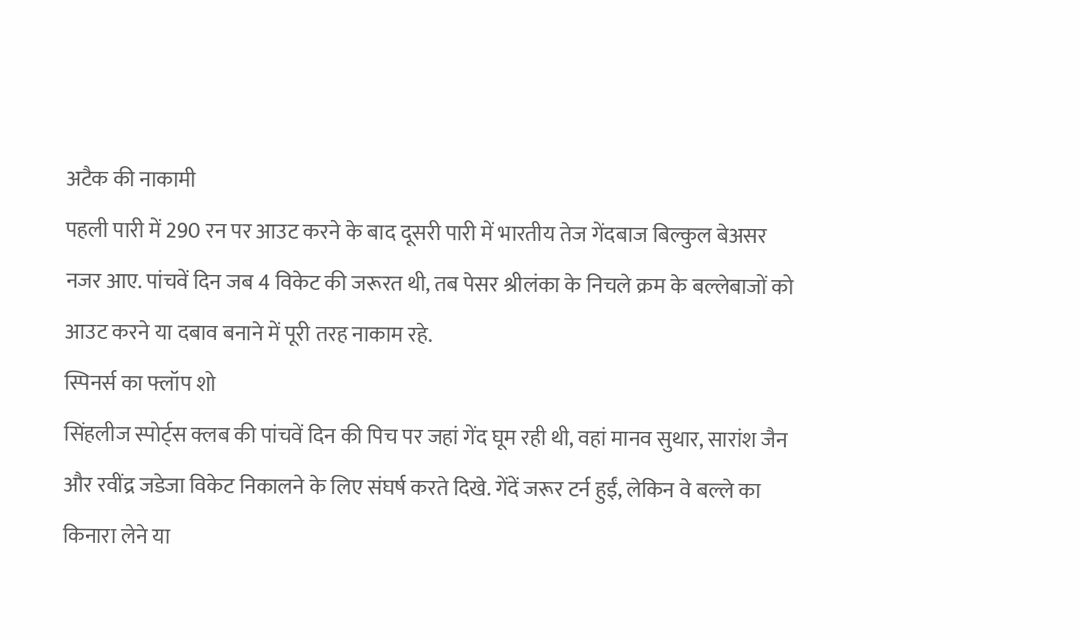अटैक की नाकामी
पहली पारी में 290 रन पर आउट करने के बाद दूसरी पारी में भारतीय तेज गेंदबाज बिल्कुल बेअसर नजर आए. पांचवें दिन जब 4 विकेट की जरूरत थी, तब पेसर श्रीलंका के निचले क्रम के बल्लेबाजों को आउट करने या दबाव बनाने में पूरी तरह नाकाम रहे.
स्पिनर्स का फ्लॉप शो
सिंहलीज स्पोर्ट्स क्लब की पांचवें दिन की पिच पर जहां गेंद घूम रही थी, वहां मानव सुथार, सारांश जैन और रवींद्र जडेजा विकेट निकालने के लिए संघर्ष करते दिखे. गेंदें जरूर टर्न हुईं, लेकिन वे बल्ले का किनारा लेने या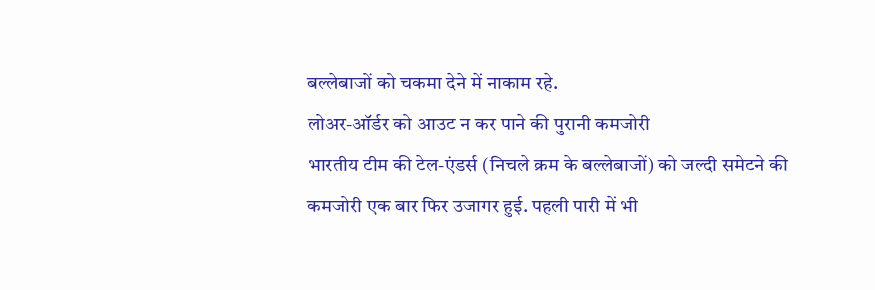बल्लेबाजों को चकमा देने में नाकाम रहे.
लोअर-ऑर्डर को आउट न कर पाने की पुरानी कमजोरी
भारतीय टीम की टेल-एंडर्स (निचले क्रम के बल्लेबाजों) को जल्दी समेटने की कमजोरी एक बार फिर उजागर हुई. पहली पारी में भी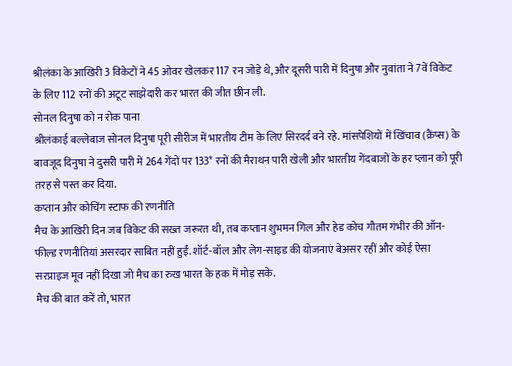श्रीलंका के आखिरी 3 विकेटों ने 45 ओवर खेलकर 117 रन जोड़े थे, और दूसरी पारी में दिनुषा और नुवांता ने 7वें विकेट के लिए 112 रनों की अटूट साझेदारी कर भारत की जीत छीन ली.
सोनल दिनुषा को न रोक पाना
श्रीलंकाई बल्लेबाज सोनल दिनुषा पूरी सीरीज में भारतीय टीम के लिए सिरदर्द बने रहे. मांसपेशियों में खिंचाव (क्रैंप्स) के बावजूद दिनुषा ने दुसरी पारी में 264 गेंदों पर 133* रनों की मैराथन पारी खेली और भारतीय गेंदबाजों के हर प्लान को पूरी तरह से पस्त कर दिया.
कप्तान और कोचिंग स्टाफ की रणनीति
मैच के आखिरी दिन जब विकेट की सख्त जरूरत थी, तब कप्तान शुभमन गिल और हेड कोच गौतम गंभीर की ऑन-फील्ड रणनीतियां असरदार साबित नहीं हुईं. शॉर्ट-बॉल और लेग-साइड की योजनाएं बेअसर रहीं और कोई ऐसा सरप्राइज मूव नहीं दिखा जो मैच का रुख भारत के हक में मोड़ सके.
मैच की बात करें तो, भारत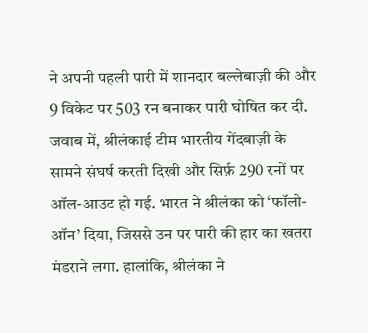ने अपनी पहली पारी में शानदार बल्लेबाज़ी की और 9 विकेट पर 503 रन बनाकर पारी घोषित कर दी. जवाब में, श्रीलंकाई टीम भारतीय गेंदबाज़ी के सामने संघर्ष करती दिखी और सिर्फ़ 290 रनों पर ऑल-आउट हो गई. भारत ने श्रीलंका को ‘फॉलो-ऑन’ दिया, जिससे उन पर पारी की हार का खतरा मंडराने लगा. हालांकि, श्रीलंका ने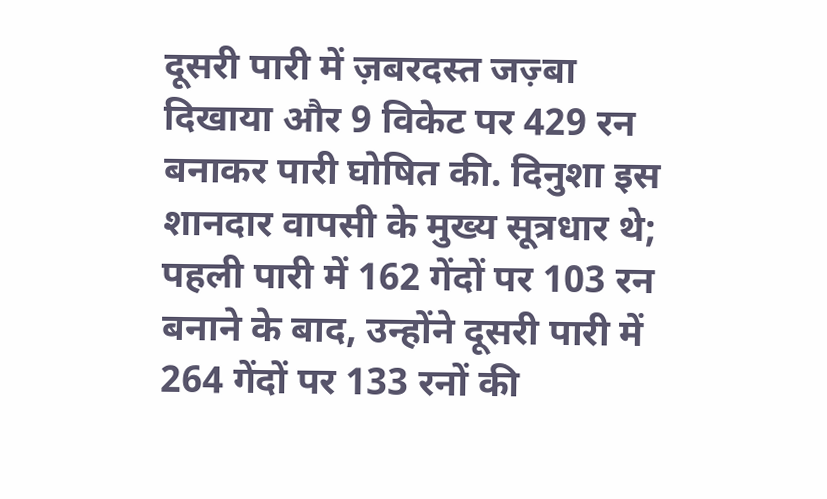दूसरी पारी में ज़बरदस्त जज़्बा दिखाया और 9 विकेट पर 429 रन बनाकर पारी घोषित की. दिनुशा इस शानदार वापसी के मुख्य सूत्रधार थे; पहली पारी में 162 गेंदों पर 103 रन बनाने के बाद, उन्होंने दूसरी पारी में 264 गेंदों पर 133 रनों की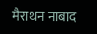मैराथन नाबाद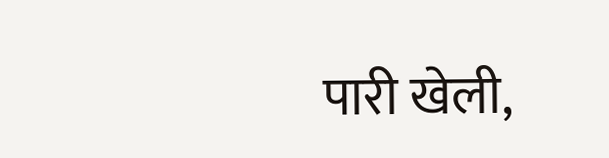पारी खेली,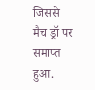जिससे मैच ड्रॉ पर समाप्त हुआ.